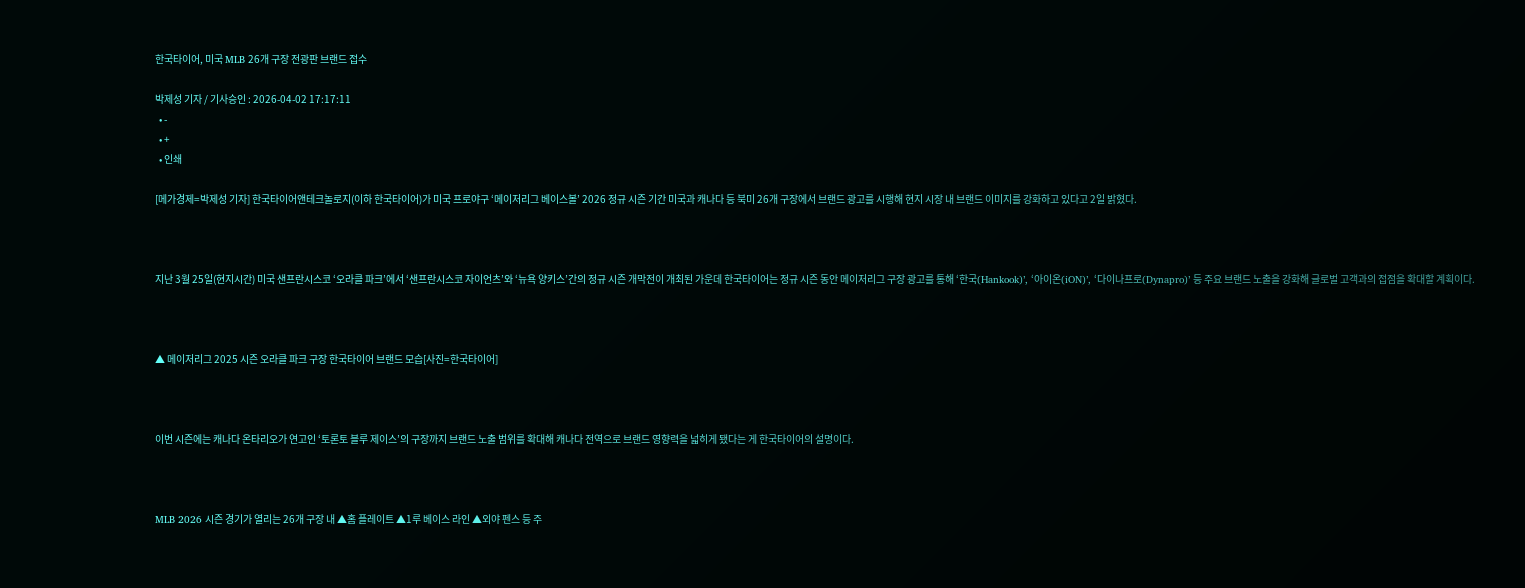한국타이어, 미국 MLB 26개 구장 전광판 브랜드 접수

박제성 기자 / 기사승인 : 2026-04-02 17:17:11
  • -
  • +
  • 인쇄

[메가경제=박제성 기자] 한국타이어앤테크놀로지(이하 한국타이어)가 미국 프로야구 ‘메이저리그 베이스볼’ 2026 정규 시즌 기간 미국과 캐나다 등 북미 26개 구장에서 브랜드 광고를 시행해 현지 시장 내 브랜드 이미지를 강화하고 있다고 2일 밝혔다.



지난 3월 25일(현지시간) 미국 샌프란시스코 ‘오라클 파크’에서 ‘샌프란시스코 자이언츠’와 ‘뉴욕 양키스’간의 정규 시즌 개막전이 개최된 가운데 한국타이어는 정규 시즌 동안 메이저리그 구장 광고를 통해 ‘한국(Hankook)’, ‘아이온(iON)’, ‘다이나프로(Dynapro)’ 등 주요 브랜드 노출을 강화해 글로벌 고객과의 접점을 확대할 계획이다.



▲ 메이저리그 2025 시즌 오라클 파크 구장 한국타이어 브랜드 모습[사진=한국타이어]



이번 시즌에는 캐나다 온타리오가 연고인 ‘토론토 블루 제이스’의 구장까지 브랜드 노출 범위를 확대해 캐나다 전역으로 브랜드 영향력을 넓히게 됐다는 게 한국타이어의 설명이다.



MLB 2026 시즌 경기가 열리는 26개 구장 내 ▲홈 플레이트 ▲1루 베이스 라인 ▲외야 펜스 등 주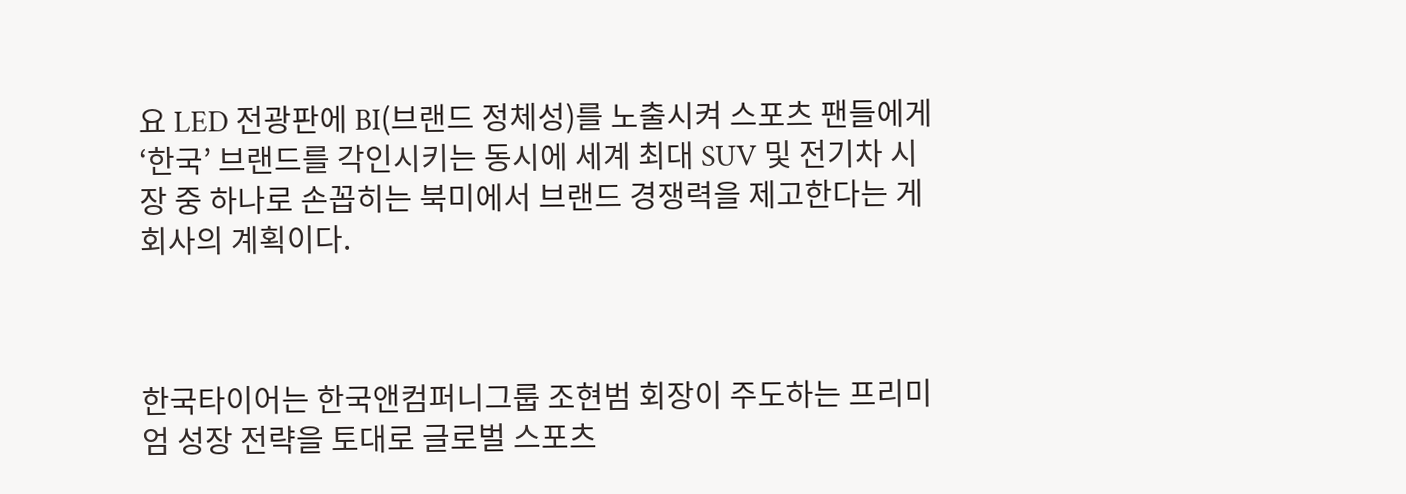요 LED 전광판에 BI(브랜드 정체성)를 노출시켜 스포츠 팬들에게 ‘한국’ 브랜드를 각인시키는 동시에 세계 최대 SUV 및 전기차 시장 중 하나로 손꼽히는 북미에서 브랜드 경쟁력을 제고한다는 게 회사의 계획이다.



한국타이어는 한국앤컴퍼니그룹 조현범 회장이 주도하는 프리미엄 성장 전략을 토대로 글로벌 스포츠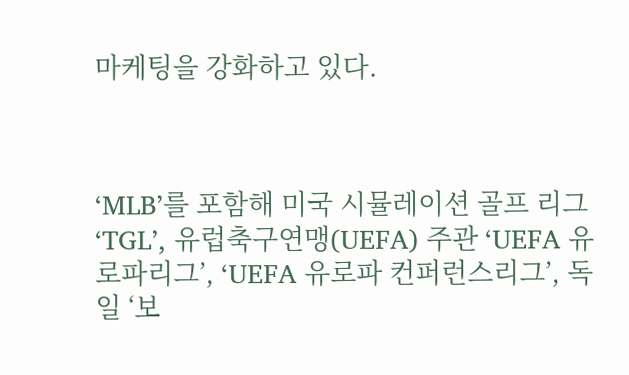마케팅을 강화하고 있다.



‘MLB’를 포함해 미국 시뮬레이션 골프 리그 ‘TGL’, 유럽축구연맹(UEFA) 주관 ‘UEFA 유로파리그’, ‘UEFA 유로파 컨퍼런스리그’, 독일 ‘보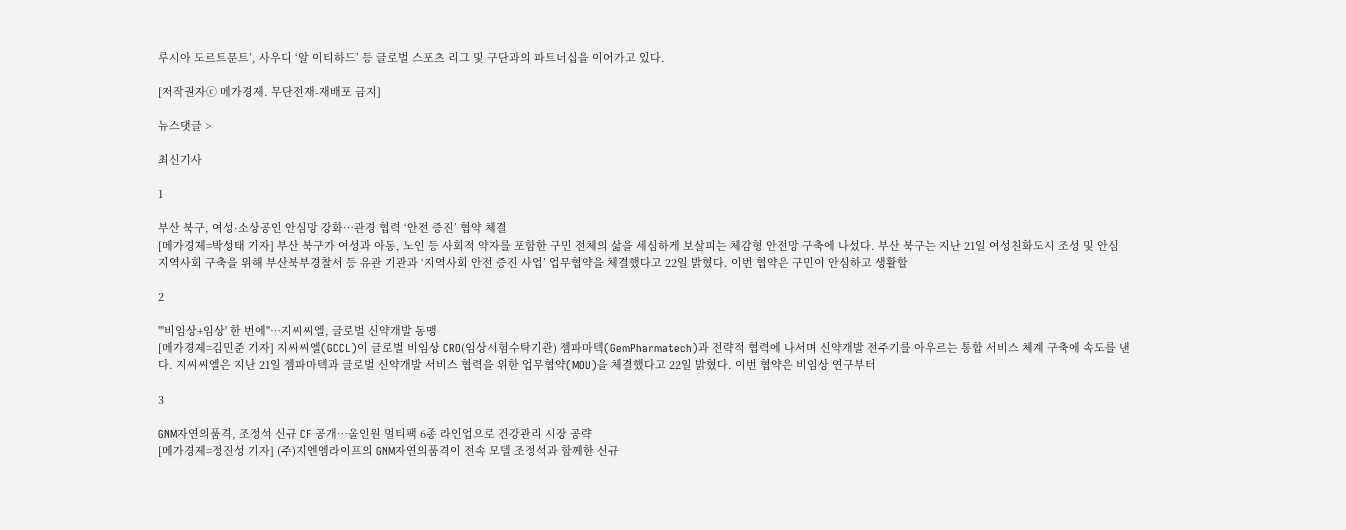루시아 도르트문트’, 사우디 ‘알 이티하드’ 등 글로벌 스포츠 리그 및 구단과의 파트너십을 이어가고 있다.

[저작권자ⓒ 메가경제. 무단전재-재배포 금지]

뉴스댓글 >

최신기사

1

부산 북구, 여성·소상공인 안심망 강화…관경 협력 ‘안전 증진’ 협약 체결
[메가경제=박성태 기자] 부산 북구가 여성과 아동, 노인 등 사회적 약자를 포함한 구민 전체의 삶을 세심하게 보살피는 체감형 안전망 구축에 나섰다. 부산 북구는 지난 21일 여성친화도시 조성 및 안심 지역사회 구축을 위해 부산북부경찰서 등 유관 기관과 ‘지역사회 안전 증진 사업’ 업무협약을 체결했다고 22일 밝혔다. 이번 협약은 구민이 안심하고 생활할

2

"'비임상+임상' 한 번에"…지씨씨엘, 글로벌 신약개발 동맹
[메가경제=김민준 기자] 지씨씨엘(GCCL)이 글로벌 비임상 CRO(임상시험수탁기관) 젬파마텍(GemPharmatech)과 전략적 협력에 나서며 신약개발 전주기를 아우르는 통합 서비스 체계 구축에 속도를 낸다. 지씨씨엘은 지난 21일 젬파마텍과 글로벌 신약개발 서비스 협력을 위한 업무협약(MOU)을 체결했다고 22일 밝혔다. 이번 협약은 비임상 연구부터

3

GNM자연의품격, 조정석 신규 CF 공개…올인원 멀티팩 6종 라인업으로 건강관리 시장 공략
[메가경제=정진성 기자] (주)지엔엠라이프의 GNM자연의품격이 전속 모델 조정석과 함께한 신규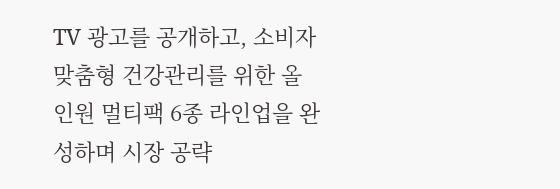TV 광고를 공개하고, 소비자 맞춤형 건강관리를 위한 올인원 멀티팩 6종 라인업을 완성하며 시장 공략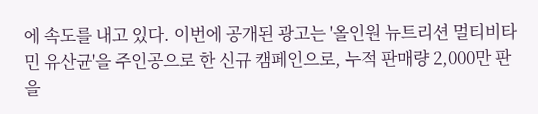에 속도를 내고 있다. 이번에 공개된 광고는 '올인원 뉴트리션 멀티비타민 유산균'을 주인공으로 한 신규 캠페인으로, 누적 판매량 2,000만 판을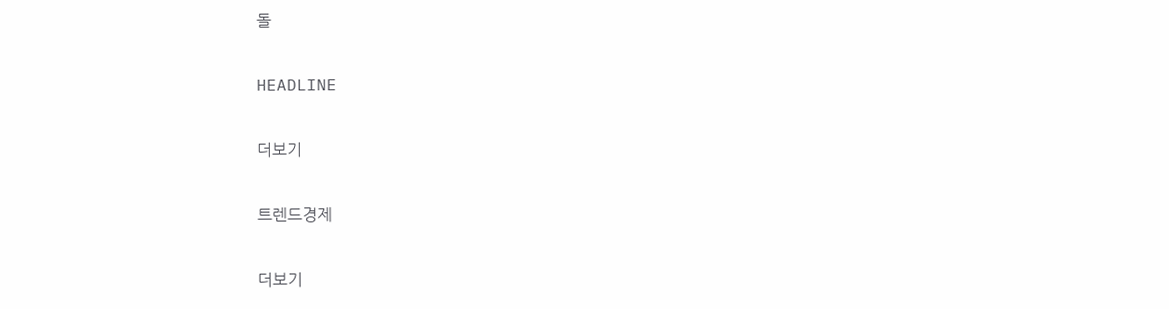돌

HEADLINE

더보기

트렌드경제

더보기